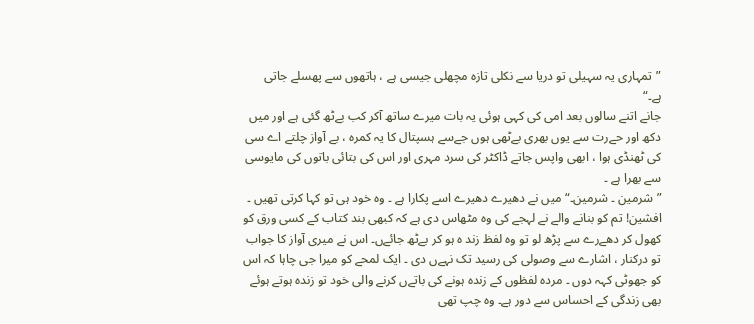”تمہاری یہ سہیلی تو دریا سے نکلی تازہ مچھلی جیسی ہے ، ہاتھوں سے پھسلے جاتی ہے۔“
جانے اتنے سالوں بعد امی کی کہی ہوئی یہ بات میرے ساتھ آکر کب بےٹھ گئی ہے اور میں دکھ اور حےرت سے یوں بھری بےٹھی ہوں جےسے ہسپتال کا یہ کمرہ ، بے آواز چلتے اے سی کی ٹھنڈی ہوا ، ابھی واپس جاتے ڈاکٹر کی سرد مہری اور اس کی بتائی باتوں کی مایوسی سے بھرا ہے ۔
”شرمین ۔ شرمین۔“ میں نے دھیرے دھیرے اسے پکارا ہے ۔ وہ خود ہی تو کہا کرتی تھیں ۔ افشین! تم کو بنانے والے نے لہجے کی وہ مٹھاس دی ہے کہ کبھی بند کتاب کے کسی ورق کو کھول کر دھےرے سے پڑھ لو تو وہ لفظ زند ہ ہو کر بےٹھ جائےں۔ اس نے میری آواز کا جواب تو درکنار ، اشارے سے وصولی کی رسید تک نہےں دی ۔ ایک لمحے کو میرا جی چاہا کہ اس کو جھوٹی کہہ دوں ۔ مردہ لفظوں کے زندہ ہونے کی باتےں کرنے والی خود تو زندہ ہوتے ہوئے بھی زندگی کے احساس سے دور ہے۔ وہ چپ تھی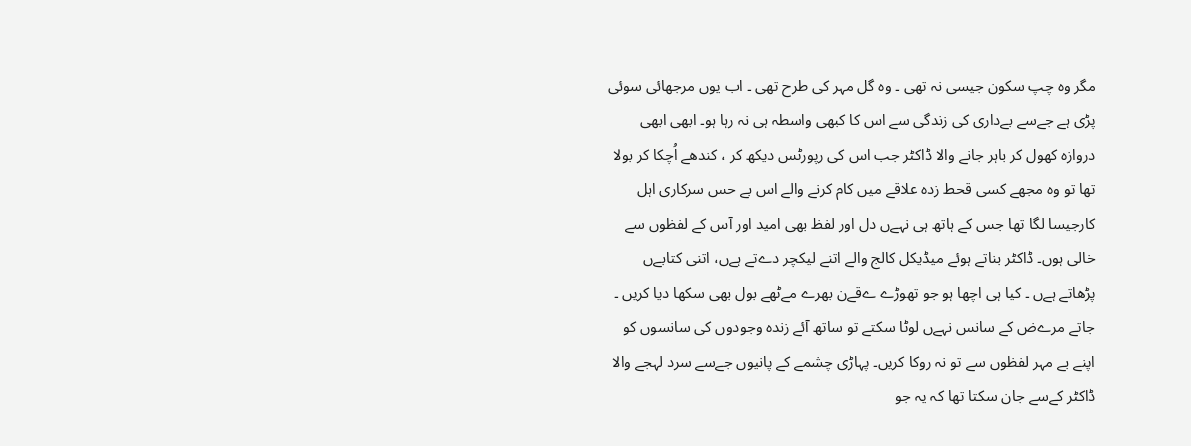مگر وہ چپ سکون جیسی نہ تھی ۔ وہ گل مہر کی طرح تھی ۔ اب یوں مرجھائی سوئی پڑی ہے جےسے بےداری کی زندگی سے اس کا کبھی واسطہ ہی نہ رہا ہو۔ ابھی ابھی دروازہ کھول کر باہر جانے والا ڈاکٹر جب اس کی رپورٹس دیکھ کر ، کندھے اُچکا کر بولا تھا تو وہ مجھے کسی قحط زدہ علاقے میں کام کرنے والے اس بے حس سرکاری اہل کارجیسا لگا تھا جس کے ہاتھ ہی نہےں دل اور لفظ بھی امید اور آس کے لفظوں سے خالی ہوں۔ ڈاکٹر بناتے ہوئے میڈیکل کالج والے اتنے لیکچر دےتے ہےں، اتنی کتابےں پڑھاتے ہےں ۔ کیا ہی اچھا ہو جو تھوڑے ےقےن بھرے مےٹھے بول بھی سکھا دیا کریں ۔ جاتے مرےض کے سانس نہےں لوٹا سکتے تو ساتھ آئے زندہ وجودوں کی سانسوں کو اپنے بے مہر لفظوں سے تو نہ روکا کریں۔ پہاڑی چشمے کے پانیوں جےسے سرد لہجے والا ڈاکٹر کےسے جان سکتا تھا کہ یہ جو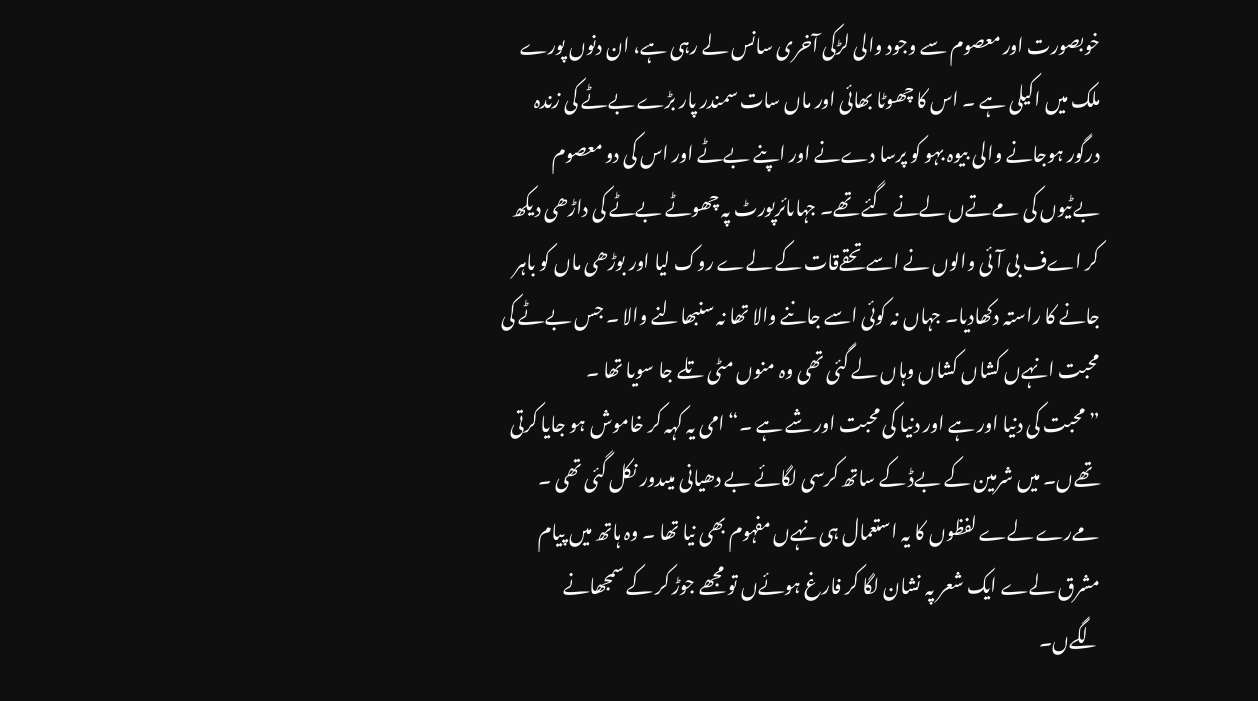خوبصورت اور معصوم سے وجود والی لڑکی آخری سانس لے رہی ہے، ان دنوں پورے ملک میں اکیلی ہے ۔ اس کا چھوٹا بھائی اور ماں سات سمندر پار بڑے بےٹے کی زندہ درگور ہوجانے والی بیوہ بہو کو پرسا دےنے اور اپنے بےٹے اور اس کی دو معصوم بےٹیوں کی مےتےں لےنے گئے تھے۔ جہاںائرپورٹ پہ چھوٹے بےٹے کی داڑھی دیکھ کر اےف بی آئی والوں نے اسے تحقےقات کے لےے روک لیا اور بوڑھی ماں کو باہر جانے کا راستہ دکھادیا۔ جہاں نہ کوئی اسے جاننے والا تھا نہ سنبھالنے والا ۔ جس بےٹے کی محبت انہےں کشاں کشاں وہاں لے گئی تھی وہ منوں مٹی تلے جا سویا تھا ۔
”محبت کی دنیا اور ہے اور دنیا کی محبت اور شے ہے ۔“ امی یہ کہہ کر خاموش ہو جایا کرتی تھےں۔ میں شرمین کے بےڈ کے ساتھ کرسی لگائے بے دھیانی میںدور نکل گئی تھی ۔ مےرے لےے لفظوں کا یہ استعمال ہی نہےں مفہوم بھی نیا تھا ۔ وہ ہاتھ میں پیام مشرق لےے ایک شعر پہ نشان لگا کر فارغ ہوئےں تو مجھے جوڑ کر کے سمجھانے لگےں۔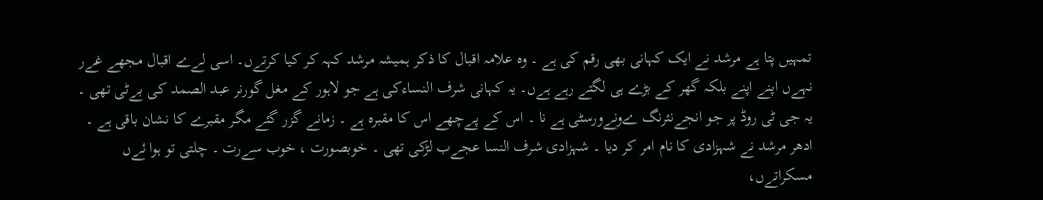تمہیں پتا ہے مرشد نے ایک کہانی بھی رقم کی ہے ۔ وہ علامہ اقبال کا ذکر ہمیشہ مرشد کہہ کر کیا کرتےں۔ اسی لےے اقبال مجھے غےر نہےں اپنے اپنے بلکہ گھر کے بڑے ہی لگتے رہے ہےں۔ یہ کہانی شرف النساءکی ہے جو لاہور کے مغل گورنر عبد الصمد کی بےٹی تھی ۔ یہ جی ٹی روڈ پر جو انجےنئرنگ ےونےورسٹی ہے نا ۔ اس کے پےچھے اس کا مقبرہ ہے ۔ زمانے گزر گئے مگر مقبرے کا نشان باقی ہے ۔ ادھر مرشد نے شہزادی کا نام امر کر دیا ۔ شہزادی شرف النسا عجےب لڑکی تھی ۔ خوبصورت ، خوب سےرت ۔ چلتی تو ہوا ئےں مسکراتےں،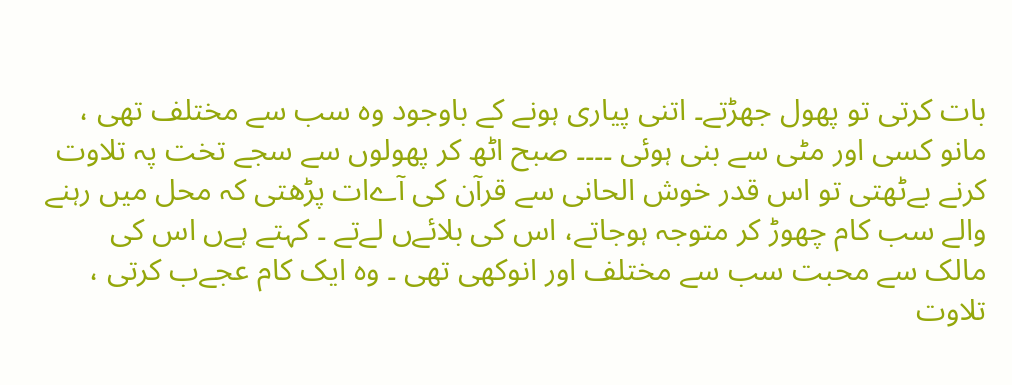بات کرتی تو پھول جھڑتے۔ اتنی پیاری ہونے کے باوجود وہ سب سے مختلف تھی ، مانو کسی اور مٹی سے بنی ہوئی ۔۔۔۔ صبح اٹھ کر پھولوں سے سجے تخت پہ تلاوت کرنے بےٹھتی تو اس قدر خوش الحانی سے قرآن کی آےات پڑھتی کہ محل میں رہنے والے سب کام چھوڑ کر متوجہ ہوجاتے، اس کی بلائےں لےتے ۔ کہتے ہےں اس کی مالک سے محبت سب سے مختلف اور انوکھی تھی ۔ وہ ایک کام عجےب کرتی ، تلاوت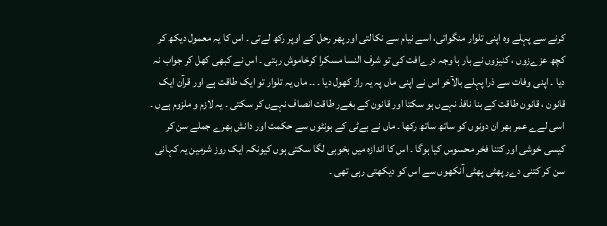کرنے سے پہلے وہ اپنی تلوار منگواتی، اسے نیام سے نکالتی اور پھر رحل کے اوپر رکھ لےتی ۔ اس کا یہ معمول دیکھ کر کچھ عزےزوں ، کنیزوں نے بار ہا وجہ درےافت کی تو شرف النسا مسکرا کرخاموش رہتی ۔ اس نے کبھی کھل کر جواب نہ دیا ۔ اپنی وفات سے ذرا پہلے بالآخر اس نے اپنی ماں پہ یہ راز کھول دیا ۔ ۔۔ ماں یہ تلوار تو ایک طاقت ہے اور قرآن ایک قانون ، قانون طاقت کے بنا نافذ نہےں ہو سکتا اور قانون کے بغےر طاقت انصاف نہےں کر سکتی ۔ یہ لازم و ملزوم ہےں ۔ اسی لےے عمر بھر ان دونوں کو ساتھ ساتھ رکھا ۔ ماں نے بےٹی کے ہونٹوں سے حکمت اور دانش بھرے جملے سن کر کیسی خوشی اور کتنا فخر محسوس کیا ہوگا ۔ اس کا اندازہ میں بخوبی لگا سکتی ہوں کیونکہ ایک روز شرمین یہ کہانی سن کر کتنی دےر پھٹی پھٹی آنکھوں سے اس کو دیکھتی رہی تھی ۔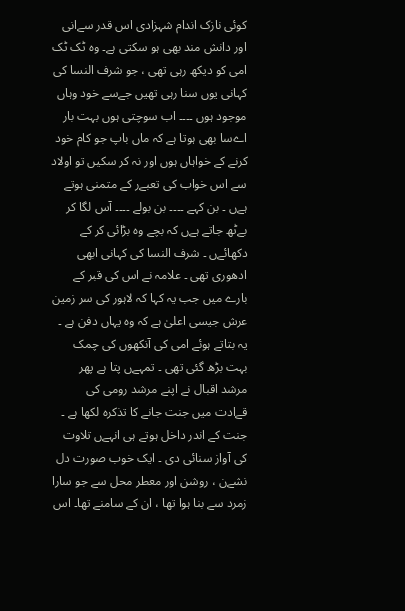کوئی نازک اندام شہزادی اس قدر سےانی اور دانش مند بھی ہو سکتی ہے۔ وہ ٹک ٹک امی کو دیکھ رہی تھی ، جو شرف النسا کی کہانی یوں سنا رہی تھیں جےسے خود وہاں موجود ہوں ۔۔۔۔ اب سوچتی ہوں بہت بار اےسا بھی ہوتا ہے کہ ماں باپ جو کام خود کرنے کے خواہاں ہوں اور نہ کر سکیں تو اولاد سے اس خواب کی تعبےر کے متمنی ہوتے ہےں ۔ بن کہے ۔۔۔۔ بن بولے ۔۔۔۔ آس لگا کر بےٹھ جاتے ہےں کہ بچے وہ بڑائی کر کے دکھائےں ۔ شرف النسا کی کہانی ابھی ادھوری تھی ۔ علامہ نے اس کی قبر کے بارے میں جب یہ کہا کہ لاہور کی سر زمین عرش جیسی اعلیٰ ہے کہ وہ یہاں دفن ہے ۔ یہ بتاتے ہوئے امی کی آنکھوں کی چمک بہت بڑھ گئی تھی ۔ تمہےں پتا ہے پھر مرشد اقبال نے اپنے مرشد رومی کی قےادت میں جنت جانے کا تذکرہ لکھا ہے ۔ جنت کے اندر داخل ہوتے ہی انہےں تلاوت کی آواز سنائی دی ۔ ایک خوب صورت دل نشےن ، روشن اور معطر محل سے جو سارا زمرد سے بنا ہوا تھا ، ان کے سامنے تھا۔ اس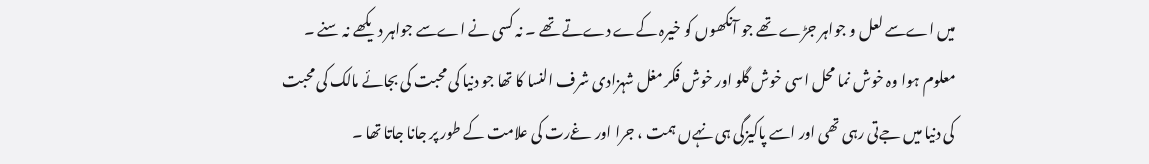میں اےسے لعل و جواہر جڑے تھے جو آنکھوں کو خیرہ کےے دےتے تھے ۔ نہ کسی نے اےسے جواہر دیکھے نہ سنے ۔ معلوم ہوا وہ خوش نما محل اسی خوش گلو اور خوش فکر مغل شہزادی شرف النسا کا تھا جو دنیا کی محبت کی بجائے مالک کی محبت کی دنیا میں جےتی رہی تھی اور اسے پاکیزگی ہی نہےں ہمت ، جرا اور غےرت کی علامت کے طور پر جانا جاتا تھا ۔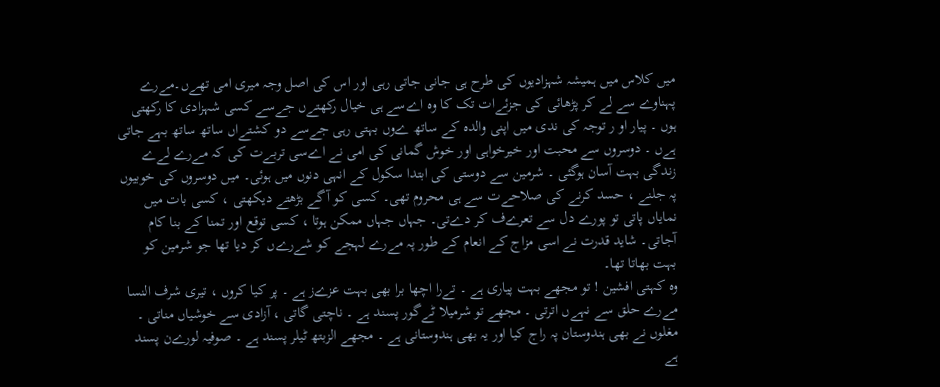میں کلاس میں ہمیشہ شہزادیوں کی طرح ہی جانی جاتی رہی اور اس کی اصل وجہ میری امی تھےں۔مےرے پہناوے سے لے کر پڑھائی کی جزئےات تک کا وہ اےسے ہی خیال رکھتےں جےسے کسی شہزادی کا رکھتی ہوں ۔ پیار او ر توجہ کی ندی میں اپنی والدہ کے ساتھ ےوں بہتی رہی جےسے دو کشتےاں ساتھ ساتھ بہے جاتی ہےں ۔ دوسروں سے محبت اور خیرخواہی اور خوش گمانی کی امی نے اےسی تربےت کی کہ مےرے لےے زندگی بہت آسان ہوگئی ۔ شرمین سے دوستی کی ابتدا سکول کے انہی دنوں میں ہوئی۔ میں دوسروں کی خوبیوں پہ جلنے ، حسد کرنے کی صلاحےت سے ہی محروم تھی۔ کسی کو آگے بڑھتے دیکھتی ، کسی بات میں نمایاں پاتی تو پورے دل سے تعرےف کر دےتی۔ جہاں جہاں ممکن ہوتا ، کسی توقع اور تمنا کے بنا کام آجاتی۔ شاید قدرت نے اسی مزاج کے انعام کے طور پہ مےرے لہجے کو شےرےں کر دیا تھا جو شرمین کو بہت بھاتا تھا۔
وہ کہتی افشین ! تو مجھے بہت پیاری ہے ۔ تےرا اچھا برا بھی بہت عزےز ہے ۔ پر کیا کروں ، تیری شرف النسا مےرے حلق سے نہےں اترتی ۔ مجھے تو شرمیلا ٹےگور پسند ہے ۔ ناچتی گاتی ، آزادی سے خوشیاں مناتی ۔ مغلوں نے بھی ہندوستان پہ راج کیا اور یہ بھی ہندوستانی ہے ۔ مجھے الزبتھ ٹیلر پسند ہے ۔ صوفیہ لورےن پسند ہے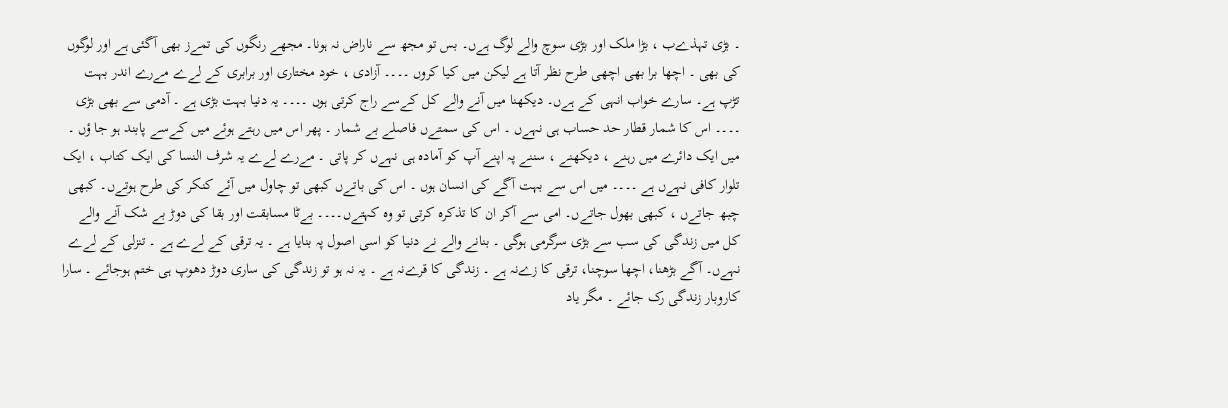۔ بڑی تہذےب ، بڑا ملک اور بڑی سوچ والے لوگ ہےں۔ بس تو مجھ سے ناراض نہ ہونا۔ مجھے رنگوں کی تمےز بھی آگئی ہے اور لوگوں کی بھی ۔ اچھا برا بھی اچھی طرح نظر آتا ہے لیکن میں کیا کروں ۔۔۔۔ آزادی ، خود مختاری اور برابری کے لےے مےرے اندر بہت تڑپ ہے۔ سارے خواب انہی کے ہےں۔ دیکھنا میں آنے والے کل کےسے راج کرتی ہوں ۔۔۔۔ یہ دنیا بہت بڑی ہے ۔ آدمی سے بھی بڑی ۔۔۔۔ اس کا شمار قطار حد حساب ہی نہےں ۔ اس کی سمتےں فاصلے بے شمار ۔ پھر اس میں رہتے ہوئے میں کےسے پابند ہو جا ؤں ۔ میں ایک دائرے میں رہنے ، دیکھنے ، سننے پہ اپنے آپ کو آمادہ ہی نہےں کر پاتی ۔ مےرے لےے یہ شرف النسا کی ایک کتاب ، ایک تلوار کافی نہےں ہے ۔۔۔۔ میں اس سے بہت آگے کی انسان ہوں ۔ اس کی باتےں کبھی تو چاول میں آئے کنکر کی طرح ہوتےں۔ کبھی چبھ جاتےں ، کبھی بھول جاتےں۔ امی سے آکر ان کا تذکرہ کرتی تو وہ کہتےں۔۔۔۔ بےٹا مسابقت اور بقا کی دوڑ بے شک آنے والے کل میں زندگی کی سب سے بڑی سرگرمی ہوگی ۔ بنانے والے نے دنیا کو اسی اصول پہ بنایا ہے ۔ یہ ترقی کے لےے ہے ۔ تنزلی کے لےے نہےں۔ آگے بڑھنا، اچھا سوچنا، ترقی کا زےنہ ہے ۔ زندگی کا قرےنہ ہے ۔ یہ نہ ہو تو زندگی کی ساری دوڑ دھوپ ہی ختم ہوجائے ۔ سارا کاروبار زندگی رک جائے ۔ مگر یاد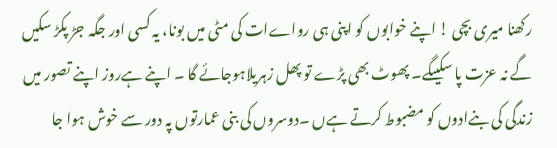رکھنا میری بچی ! اپنے خوابوں کو اپنی ہی رواےات کی مٹی میں بونا، یہ کسی اور جگہ جڑ پکڑ سکیں گے نہ عزت پا سکیںگے۔ پھوٹ بھی پڑے تو پھل زہریلاہوجائے گا ۔ اپنے ہےروز اپنے تصور میں زندگی کی بنےادوں کو مضبوط کرتے ہےں ۔دوسروں کی بنی عمارتوں پہ دور سے خوش ہوا جا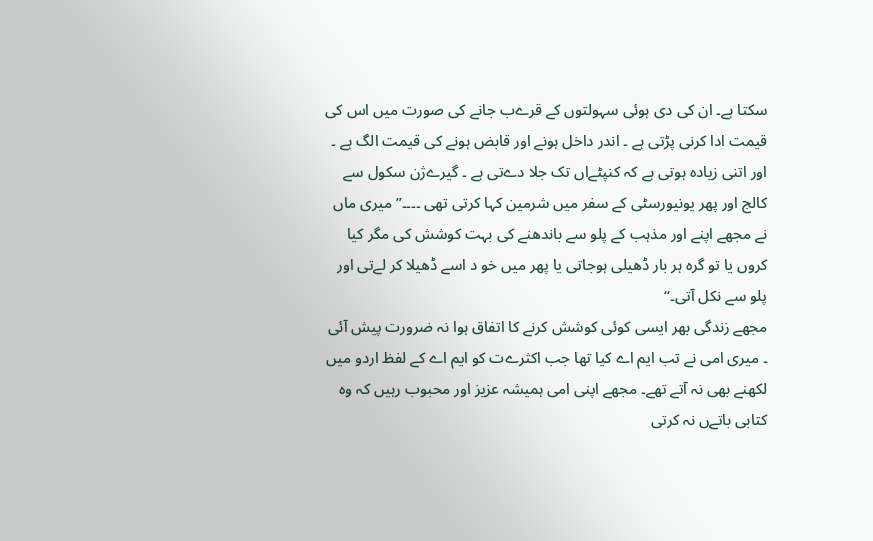سکتا ہے۔ ان کی دی ہوئی سہولتوں کے قرےب جانے کی صورت میں اس کی قیمت ادا کرنی پڑتی ہے ۔ اندر داخل ہونے اور قابض ہونے کی قیمت الگ ہے ۔ اور اتنی زیادہ ہوتی ہے کہ کنپٹےاں تک جلا دےتی ہے ۔ گیرےژن سکول سے کالج اور پھر یونیورسٹی کے سفر میں شرمین کہا کرتی تھی ۔۔۔۔”میری ماں نے مجھے اپنے اور مذہب کے پلو سے باندھنے کی بہت کوشش کی مگر کیا کروں یا تو گرہ ہر بار ڈھیلی ہوجاتی یا پھر میں خو د اسے ڈھیلا کر لےتی اور پلو سے نکل آتی۔“
مجھے زندگی بھر ایسی کوئی کوشش کرنے کا اتفاق ہوا نہ ضرورت پیش آئی ۔ میری امی نے تب ایم اے کیا تھا جب اکثرےت کو ایم اے کے لفظ اردو میں لکھنے بھی نہ آتے تھے۔ مجھے اپنی امی ہمیشہ عزیز اور محبوب رہیں کہ وہ کتابی باتےں نہ کرتی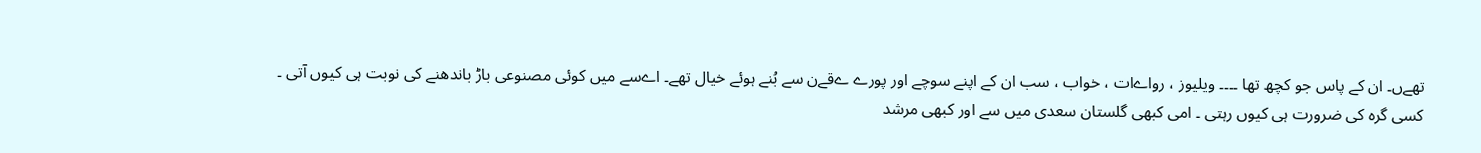تھےں۔ ان کے پاس جو کچھ تھا ۔۔۔۔ ویلیوز ، رواےات ، خواب ، سب ان کے اپنے سوچے اور پورے ےقےن سے بُنے ہوئے خیال تھے۔ اےسے میں کوئی مصنوعی باڑ باندھنے کی نوبت ہی کیوں آتی ۔ کسی گرہ کی ضرورت ہی کیوں رہتی ۔ امی کبھی گلستان سعدی میں سے اور کبھی مرشد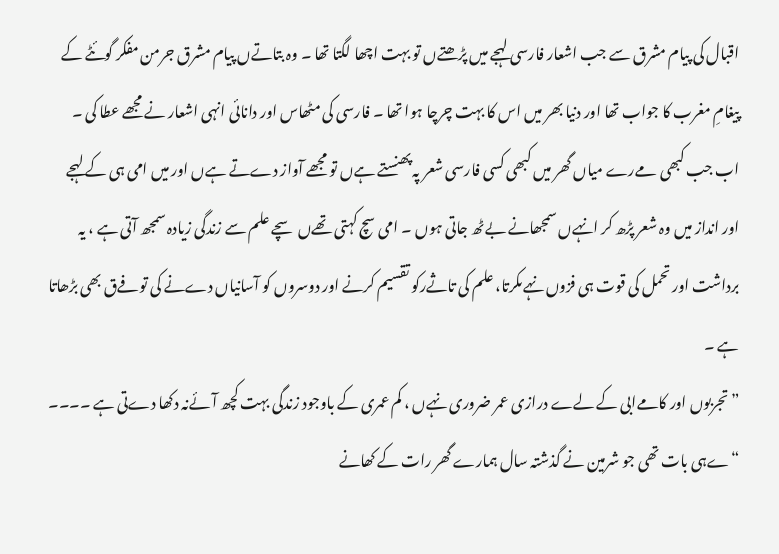اقبال کی پیام مشرق سے جب اشعار فارسی لہجے میں پڑھتےں تو بہت اچھا لگتا تھا ۔ وہ بتاتےں پیام مشرق جرمن مفکر گوئٹے کے پیغامِ مغرب کا جواب تھا اور دنیا بھر میں اس کا بہت چرچا ہوا تھا ۔ فارسی کی مٹھاس اور دانائی انہی اشعار نے مجھے عطا کی ۔ اب جب کبھی مےرے میاں گھر میں کبھی کسی فارسی شعر پہ پھنستے ہےں تو مجھے آواز دےتے ہےں اور میں امی ہی کے لہجے اور انداز میں وہ شعر پڑھ کر انہےں سمجھانے بےٹھ جاتی ہوں ۔ امی سچ کہتی تھےں سچے علم سے زندگی زیادہ سمجھ آتی ہے ، یہ برداشت اور تحمل کی قوت ہی فزوں نہےںکرتا، علم کی تاثےرکو تقسیم کرنے اور دوسروں کو آسانیاں دےنے کی توفےق بھی بڑھاتا ہے ۔
”تجربوں اور کامےابی کے لےے درازی عمر ضروری نہےں ، کم عمری کے باوجود زندگی بہت کچھ آئےنہ دکھا دےتی ہے ۔۔۔۔ “ےہی بات تھی جو شرمین نے گذشتہ سال ہمارے گھر رات کے کھانے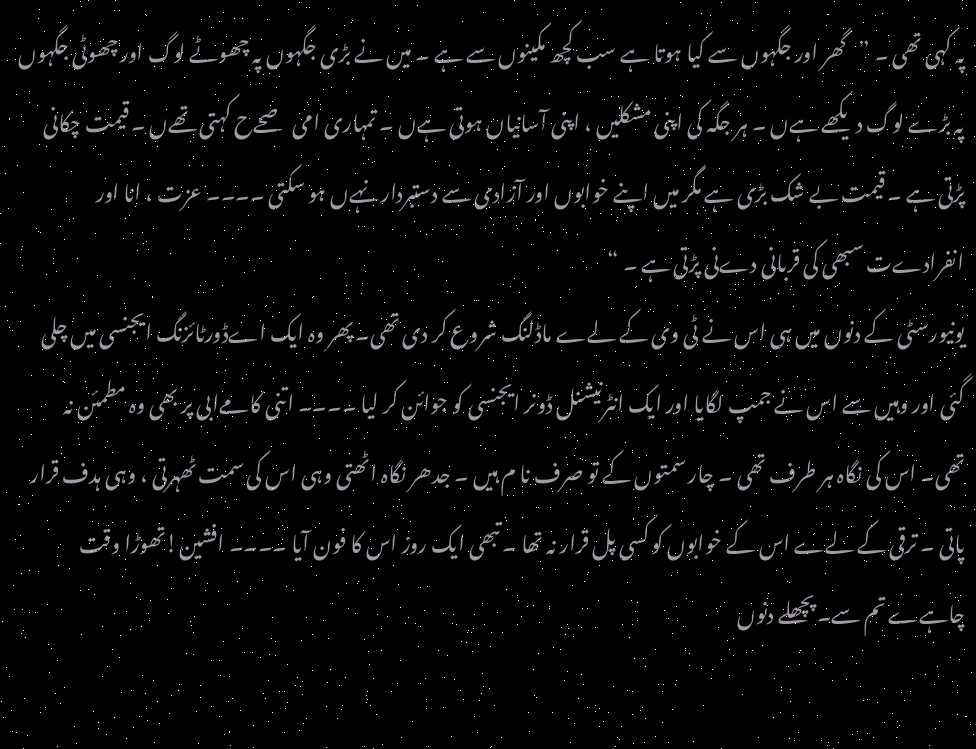پہ کہی تھی ۔ ”گھر اور جگہوں سے کیا ہوتا ہے سب کچھ مکینوں سے ہے ۔ میں نے بڑی جگہوں پہ چھوٹے لوگ اور چھوٹی جگہوں پہ بڑے لوگ دیکھے ہےں ۔ ہر جگہ کی اپنی مشکلیں ، اپنی آسانیاں ہوتی ہےں ۔ تمہاری امی صحےح کہتی تھےں ۔ قیمت چکانی پڑتی ہے ۔ قیمت بے شک بڑی ہے مگر میں اپنے خوابوں اور آزادی سے دستبردار نہےں ہو سکتی ۔۔۔۔ عزت ، انا اور انفرادےت سبھی کی قربانی دےنی پڑتی ہے ۔ “
یونیورسٹی کے دنوں میں ہی اس نے ٹی وی کے لےے ماڈلنگ شروع کر دی تھی۔ پھر وہ ایک اےڈورٹائزنگ ایجنسی میں چلی گئی اور وہیں سے اس نے جمپ لگایا اور ایک انٹرنیشنل ڈونر ایجنسی کو جوائن کر لیا ۔۔۔۔ اتنی کامےابی پر بھی وہ مطمئن نہ تھی۔ اس کی نگاہ ہر طرف تھی ۔ چار سمتوں کے تو صرف نا م ہیں ۔ جدھر نگاہ اٹھتی وہی اس کی سمت ٹھہرتی ، وہی ہدف قرار پاتی ۔ ترقی کے لےے اس کے خوابوں کو کسی پل قرار نہ تھا ۔ تبھی ایک روز اس کا فون آیا ۔۔۔۔ افشین!تھوڑا وقت چاہےے تم سے۔ پچھلے دنوں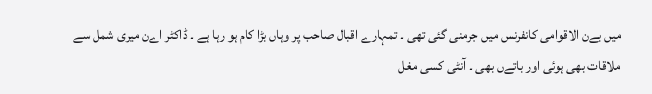میں بےن الاقوامی کانفرنس میں جرمنی گئی تھی ۔ تمہارے اقبال صاحب پر وہاں بڑا کام ہو رہا ہے ۔ ڈاکٹر اےن میری شمل سے ملاقات بھی ہوئی اور باتےں بھی ۔ آنٹی کسی مغل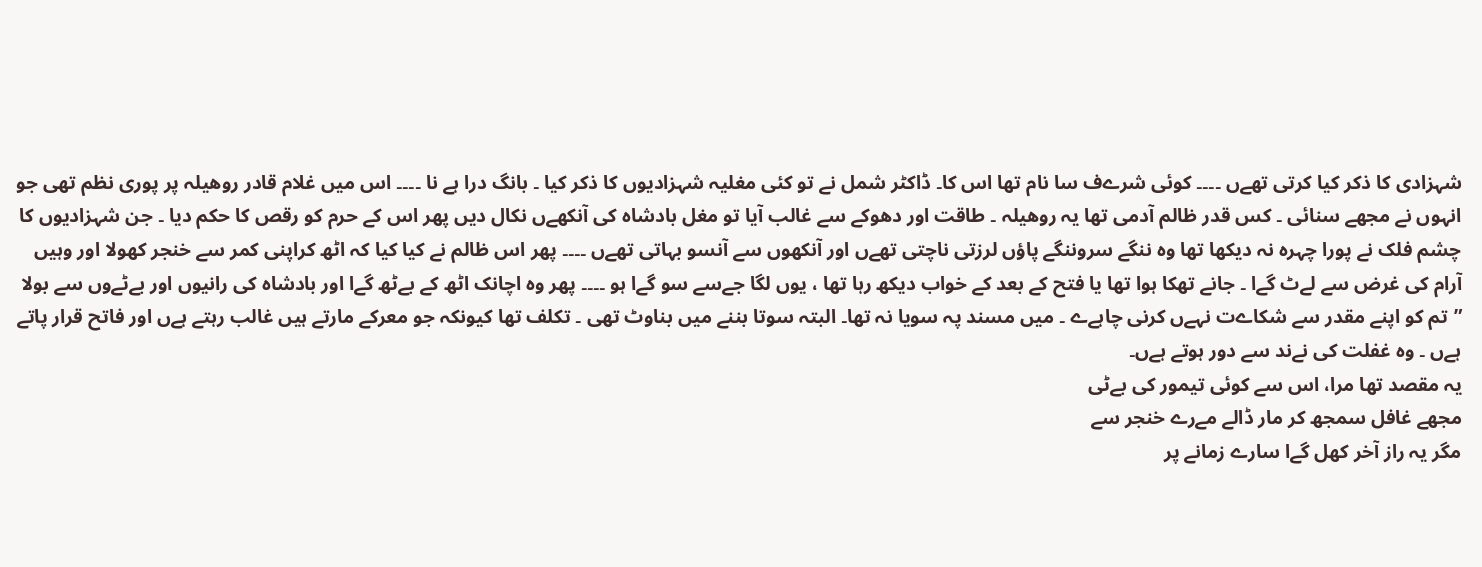شہزادی کا ذکر کیا کرتی تھےں ۔۔۔۔ کوئی شرےف سا نام تھا اس کا۔ ڈاکٹر شمل نے تو کئی مغلیہ شہزادیوں کا ذکر کیا ۔ بانگ درا ہے نا ۔۔۔۔ اس میں غلام قادر روھیلہ پر پوری نظم تھی جو انہوں نے مجھے سنائی ۔ کس قدر ظالم آدمی تھا یہ روھیلہ ۔ طاقت اور دھوکے سے غالب آیا تو مغل بادشاہ کی آنکھےں نکال دیں پھر اس کے حرم کو رقص کا حکم دیا ۔ جن شہزادیوں کا چشم فلک نے پورا چہرہ نہ دیکھا تھا وہ ننگے سروننگے پاؤں لرزتی ناچتی تھےں اور آنکھوں سے آنسو بہاتی تھےں ۔۔۔۔ پھر اس ظالم نے کیا کیا کہ اٹھ کراپنی کمر سے خنجر کھولا اور وہیں آرام کی غرض سے لےٹ گےا ۔ جانے تھکا ہوا تھا یا فتح کے بعد کے خواب دیکھ رہا تھا ، یوں لگا جےسے سو گےا ہو ۔۔۔۔ پھر وہ اچانک اٹھ کے بےٹھ گےا اور بادشاہ کی رانیوں اور بےٹےوں سے بولا ”تم کو اپنے مقدر سے شکاےت نہےں کرنی چاہےے ۔ میں مسند پہ سویا نہ تھا۔ البتہ سوتا بننے میں بناوٹ تھی ۔ تکلف تھا کیونکہ جو معرکے مارتے ہیں غالب رہتے ہےں اور فاتح قرار پاتے ہےں ۔ وہ غفلت کی نےند سے دور ہوتے ہےں۔
یہ مقصد تھا مرا، اس سے کوئی تیمور کی بےٹی
مجھے غافل سمجھ کر مار ڈالے مےرے خنجر سے
مگر یہ راز آخر کھل گےا سارے زمانے پر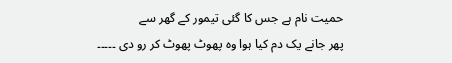حمیت نام ہے جس کا گئی تیمور کے گھر سے
پھر جانے یک دم کیا ہوا وہ پھوٹ پھوٹ کر رو دی ۔۔۔۔۔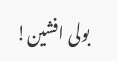بولی افشین!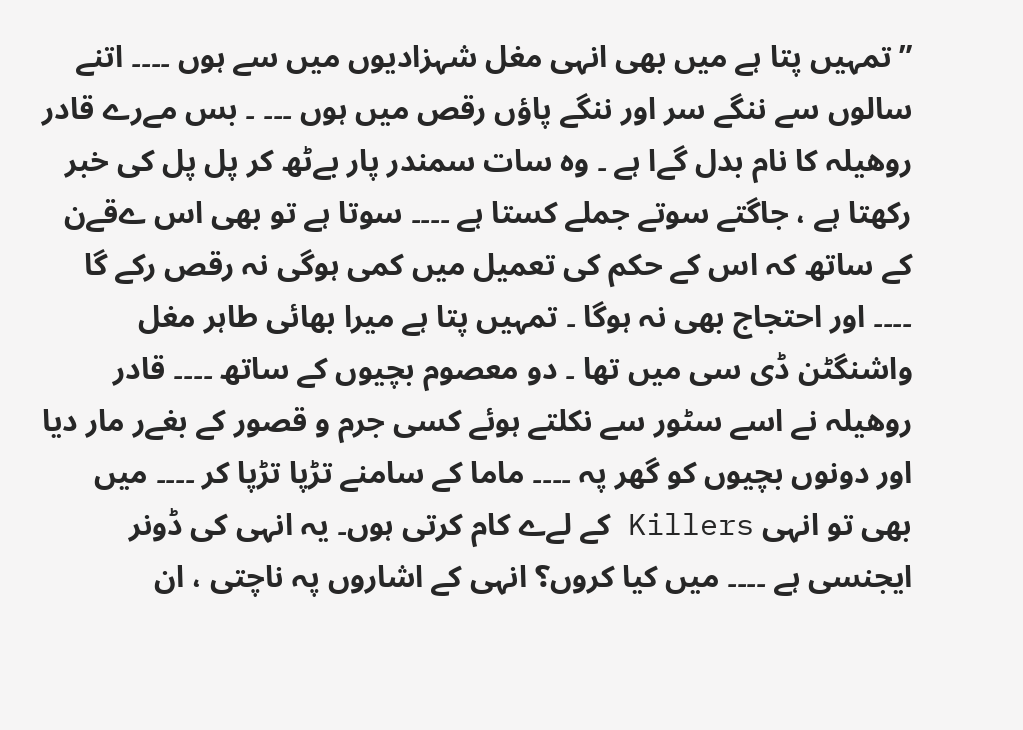”تمہیں پتا ہے میں بھی انہی مغل شہزادیوں میں سے ہوں ۔۔۔۔ اتنے سالوں سے ننگے سر اور ننگے پاؤں رقص میں ہوں ۔۔۔ ۔ بس مےرے قادر روھیلہ کا نام بدل گےا ہے ۔ وہ سات سمندر پار بےٹھ کر پل پل کی خبر رکھتا ہے ، جاگتے سوتے جملے کستا ہے ۔۔۔۔ سوتا ہے تو بھی اس ےقےن کے ساتھ کہ اس کے حکم کی تعمیل میں کمی ہوگی نہ رقص رکے گا ۔۔۔۔ اور احتجاج بھی نہ ہوگا ۔ تمہیں پتا ہے میرا بھائی طاہر مغل واشنگٹن ڈی سی میں تھا ۔ دو معصوم بچیوں کے ساتھ ۔۔۔۔ قادر روھیلہ نے اسے سٹور سے نکلتے ہوئے کسی جرم و قصور کے بغےر مار دیا اور دونوں بچیوں کو گھر پہ ۔۔۔۔ ماما کے سامنے تڑپا تڑپا کر ۔۔۔۔ میں بھی تو انہی Killers کے لےے کام کرتی ہوں۔ یہ انہی کی ڈونر ایجنسی ہے ۔۔۔۔ میں کیا کروں؟ انہی کے اشاروں پہ ناچتی ، ان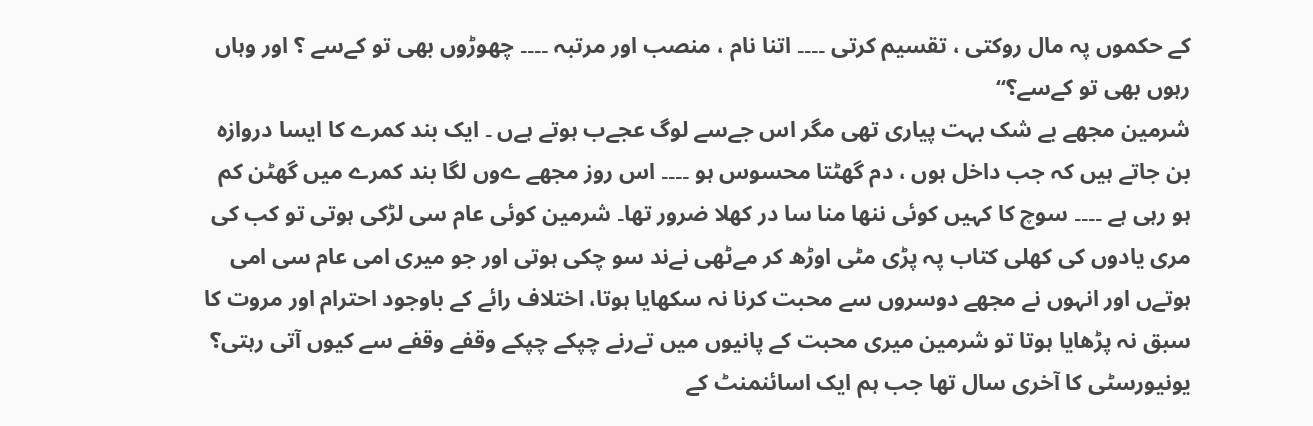کے حکموں پہ مال روکتی ، تقسیم کرتی ۔۔۔۔ اتنا نام ، منصب اور مرتبہ ۔۔۔۔ چھوڑوں بھی تو کےسے ؟ اور وہاں رہوں بھی تو کےسے؟“
شرمین مجھے بے شک بہت پیاری تھی مگر اس جےسے لوگ عجےب ہوتے ہےں ۔ ایک بند کمرے کا ایسا دروازہ بن جاتے ہیں کہ جب داخل ہوں ، دم گھٹتا محسوس ہو ۔۔۔۔ اس روز مجھے ےوں لگا بند کمرے میں گھٹن کم ہو رہی ہے ۔۔۔۔ سوچ کا کہیں کوئی ننھا منا سا در کھلا ضرور تھا۔ شرمین کوئی عام سی لڑکی ہوتی تو کب کی مری یادوں کی کھلی کتاب پہ پڑی مٹی اوڑھ کر مےٹھی نےند سو چکی ہوتی اور جو میری امی عام سی امی ہوتےں اور انہوں نے مجھے دوسروں سے محبت کرنا نہ سکھایا ہوتا، اختلاف رائے کے باوجود احترام اور مروت کا سبق نہ پڑھایا ہوتا تو شرمین میری محبت کے پانیوں میں تےرنے چپکے چپکے وقفے وقفے سے کیوں آتی رہتی؟
یونیورسٹی کا آخری سال تھا جب ہم ایک اسائنمنٹ کے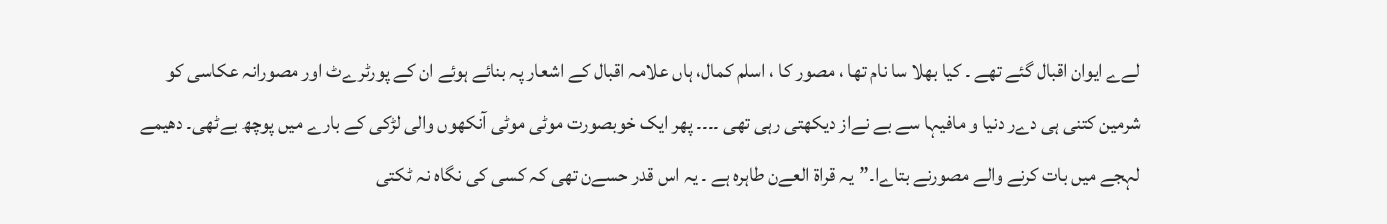لےے ایوان اقبال گئے تھے ۔ کیا بھلا سا نام تھا ، مصور کا ، اسلم کمال، ہاں علامہ اقبال کے اشعار پہ بنائے ہوئے ان کے پورٹرےٹ اور مصورانہ عکاسی کو شرمین کتنی ہی دےر دنیا و مافیہا سے بے نےاز دیکھتی رہی تھی ۔۔۔۔ پھر ایک خوبصورت موٹی موٹی آنکھوں والی لڑکی کے بارے میں پوچھ بےٹھی۔ دھیمے لہجے میں بات کرنے والے مصورنے بتاےا۔”یہ قراة العےن طاہرہ ہے ۔ یہ اس قدر حسےن تھی کہ کسی کی نگاہ نہ ٹکتی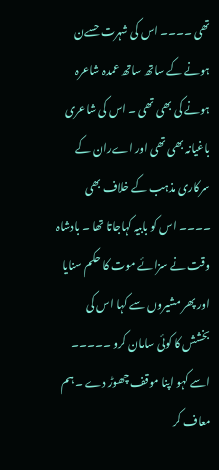تھی ۔۔۔۔ اس کی شہرت حسےن ہونے کے ساتھ ساتھ عمدہ شاعرہ ہونے کی بھی تھی ۔ اس کی شاعری باغیانہ بھی تھی اور اےران کے سرکاری مذہب کے خلاف بھی ۔۔۔۔ اس کو بابیہ کہاجاتا تھا ۔ بادشاہ وقت نے سزائے موت کا حکم سنایا اور پھر مشیروں سے کہا اس کی بخشش کا کوئی سامان کرو ۔۔۔۔۔ اسے کہو اپنا موقف چھوڑ دے ۔ ہم معاف کر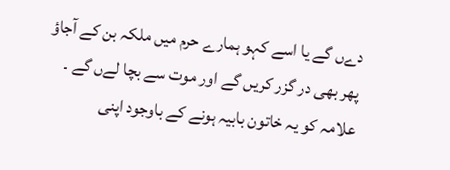دےں گے یا اسے کہو ہمارے حرم میں ملکہ بن کے آجاؤ پھر بھی در گزر کریں گے اور موت سے بچا لےں گے ۔ علامہ کو یہ خاتون بابیہ ہونے کے باوجود اپنی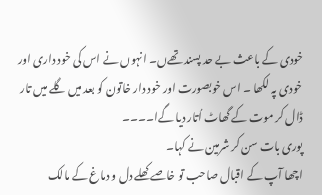خودی کے باعث بے حد پسند تھےں۔ انہوں نے اس کی خود داری اور خودی پہ لکھا ۔ اس خوبصورت اور خود دار خاتون کو بعد میں گلے میں تار ڈال کر موت کے گھاٹ اُتار دیا گےا۔۔۔۔
پوری بات سن کر شرمین نے کہا۔
اچھا آپ کے اقبال صاحب تو خاصے کھلے دل و دماغ کے مالک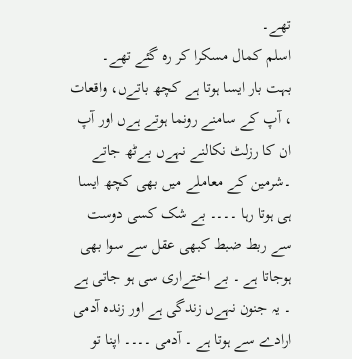تھے۔
اسلم کمال مسکرا کر رہ گئے تھے۔
بہت بار ایسا ہوتا ہے کچھ باتےں، واقعات ، آپ کے سامنے رونما ہوتے ہےں اور آپ ان کا رزلٹ نکالنے نہےں بےٹھ جاتے ۔شرمین کے معاملے میں بھی کچھ ایسا ہی ہوتا رہا ۔۔۔۔ بے شک کسی دوست سے ربط ضبط کبھی عقل سے سوا بھی ہوجاتا ہے ۔ بے اختےاری سی ہو جاتی ہے ۔ یہ جنون نہےں زندگی ہے اور زندہ آدمی ارادے سے ہوتا ہے ۔ آدمی ۔۔۔۔ اپنا تو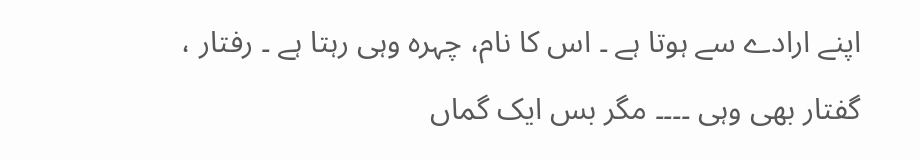اپنے ارادے سے ہوتا ہے ۔ اس کا نام، چہرہ وہی رہتا ہے ۔ رفتار ، گفتار بھی وہی ۔۔۔۔ مگر بس ایک گماں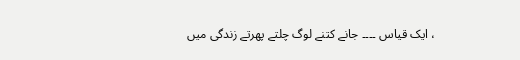، ایک قیاس ۔۔۔۔ جانے کتنے لوگ چلتے پھرتے زندگی میں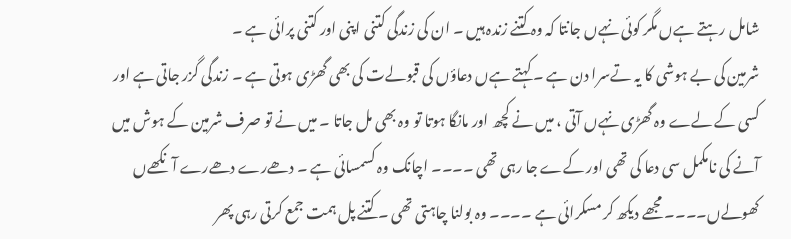شامل رہتے ہےں مگر کوئی نہےں جانتا کہ وہ کتنے زندہ ہیں ۔ ان کی زندگی کتنی اپنی اور کتنی پرائی ہے ۔
شرمین کی بے ہوشی کا یہ تےسرا دن ہے ۔ کہتے ہےں دعاؤں کی قبولےت کی بھی گھڑی ہوتی ہے ۔ زندگی گزر جاتی ہے اور کسی کے لےے وہ گھڑی نہےں آتی ، میں نے کچھ اور مانگا ہوتا تو وہ بھی مل جاتا ۔ میں نے تو صرف شرمین کے ہوش میں آنے کی نامکمل سی دعا کی تھی اور کےے جا رہی تھی ۔۔۔۔ اچانک وہ کسمسائی ہے ۔ دھےرے دھےرے آنکھےں کھولےں۔۔۔۔ مجھے دیکھ کر مسکرائی ہے ۔۔۔۔ وہ بولنا چاہتی تھی ۔ کتنے پل ہمت جمع کرتی رہی پھر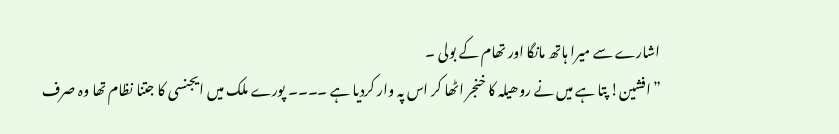اشارے سے میرا ہاتھ مانگا اور تھام کے بولی ۔
”افشین! پتا ہے میں نے روھیلہ کا خنجر اٹھا کر اس پہ وار کردیا ہے ۔۔۔۔ پورے ملک میں ایجنسی کا جتنا نظام تھا وہ صرف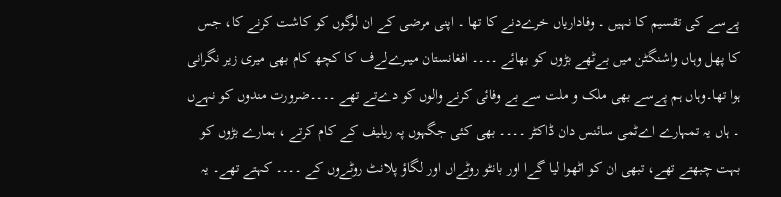پےسے کی تقسیم کا نہیں ۔ وفاداریاں خرےدنے کا تھا ۔ اپنی مرضی کے ان لوگوں کو کاشت کرنے کا، جس کا پھل وہاں واشنگٹن میں بےٹھے بڑوں کو بھائے ۔۔۔۔ افغانستان میںرےلےف کا کچھ کام بھی میری زیر نگرانی ہوا تھا۔وہاں ہم پےسے بھی ملک و ملت سے بے وفائی کرنے والوں کو دےتے تھے ۔۔۔۔ضرورت مندوں کو نہےں ۔ ہاں یہ تمہارے اےٹمی سائنس دان ڈاکٹر ۔۔۔۔ بھی کئی جگہوں پہ ریلیف کے کام کرتے ، ہمارے بڑوں کو بہت چبھتے تھے، تبھی ان کو اٹھوا لیا گےا اور بانٹو روٹےاں اور لگاؤ پلانٹ روٹےوں کے ۔۔۔۔ کہتے تھے۔ یہ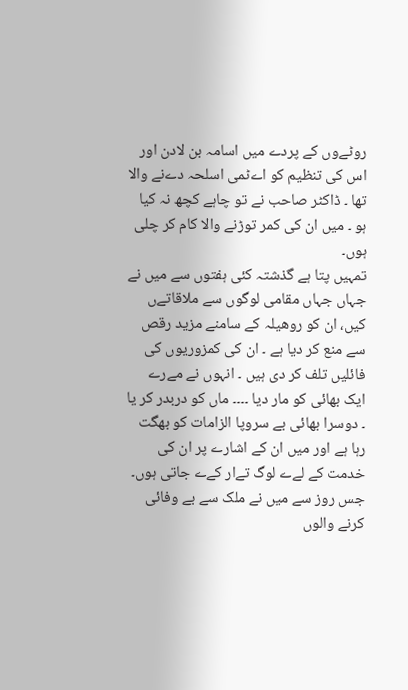روٹےوں کے پردے میں اسامہ بن لادن اور اس کی تنظیم کو اےٹمی اسلحہ دےنے والا تھا ۔ ڈاکٹر صاحب نے تو چاہے کچھ نہ کیا ہو ۔ میں ان کی کمر توڑنے والا کام کر چلی ہوں۔
تمہیں پتا ہے گذشتہ کئی ہفتوں سے میں نے جہاں جہاں مقامی لوگوں سے ملاقاتےں کیں، ان کو روھیلہ کے سامنے مزید رقص سے منع کر دیا ہے ۔ ان کی کمزوریوں کی فائلیں تلف کر دی ہیں ۔ انہوں نے مےرے ایک بھائی کو مار دیا ۔۔۔۔ ماں کو دربدر کر یا ۔ دوسرا بھائی بے سروپا الزامات کو بھگت رہا ہے اور میں ان کے اشارے پر ان کی خدمت کے لےے لوگ تےار کےے جاتی ہوں۔ جس روز سے میں نے ملک سے بے وفائی کرنے والوں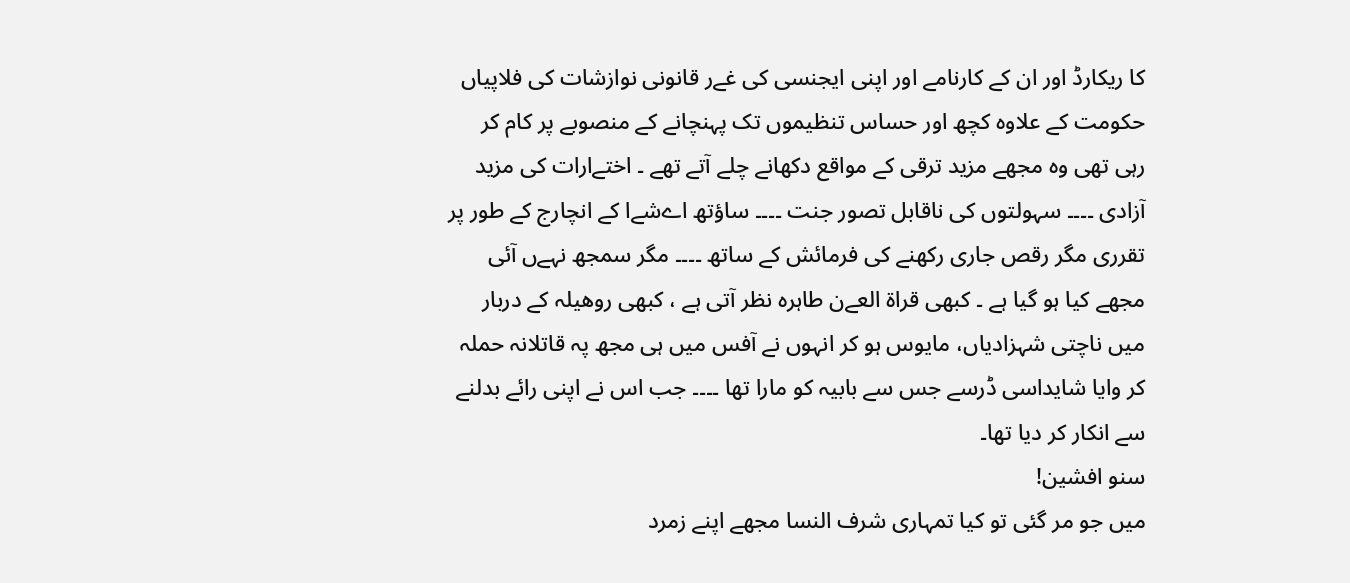کا ریکارڈ اور ان کے کارنامے اور اپنی ایجنسی کی غےر قانونی نوازشات کی فلاپیاں حکومت کے علاوہ کچھ اور حساس تنظیموں تک پہنچانے کے منصوبے پر کام کر رہی تھی وہ مجھے مزید ترقی کے مواقع دکھانے چلے آتے تھے ۔ اختےارات کی مزید آزادی ۔۔۔۔ سہولتوں کی ناقابل تصور جنت ۔۔۔۔ ساؤتھ اےشےا کے انچارج کے طور پر تقرری مگر رقص جاری رکھنے کی فرمائش کے ساتھ ۔۔۔۔ مگر سمجھ نہےں آئی مجھے کیا ہو گیا ہے ۔ کبھی قراة العےن طاہرہ نظر آتی ہے ، کبھی روھیلہ کے دربار میں ناچتی شہزادیاں، مایوس ہو کر انہوں نے آفس میں ہی مجھ پہ قاتلانہ حملہ کر وایا شایداسی ڈرسے جس سے بابیہ کو مارا تھا ۔۔۔۔ جب اس نے اپنی رائے بدلنے سے انکار کر دیا تھا۔
سنو افشین!
میں جو مر گئی تو کیا تمہاری شرف النسا مجھے اپنے زمرد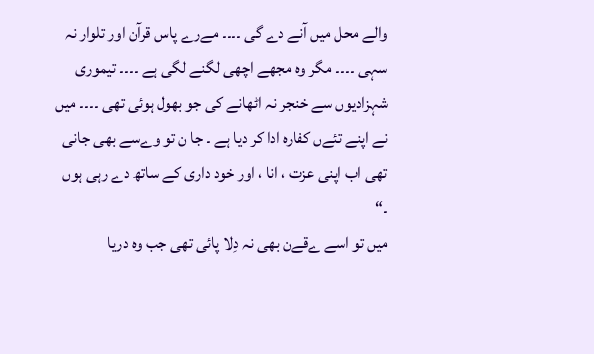والے محل میں آنے دے گی ۔۔۔۔ مےرے پاس قرآن اور تلوار نہ سہی ۔۔۔۔ مگر وہ مجھے اچھی لگنے لگی ہے ۔۔۔۔ تیموری شہزادیوں سے خنجر نہ اٹھانے کی جو بھول ہوئی تھی ۔۔۔۔ میں نے اپنے تئےں کفارہ ادا کر دیا ہے ۔ جا ن تو وےسے بھی جانی تھی اب اپنی عزت ، انا ، اور خود داری کے ساتھ دے رہی ہوں ۔“
میں تو اسے ےقےن بھی نہ دِلا پائی تھی جب وہ دریا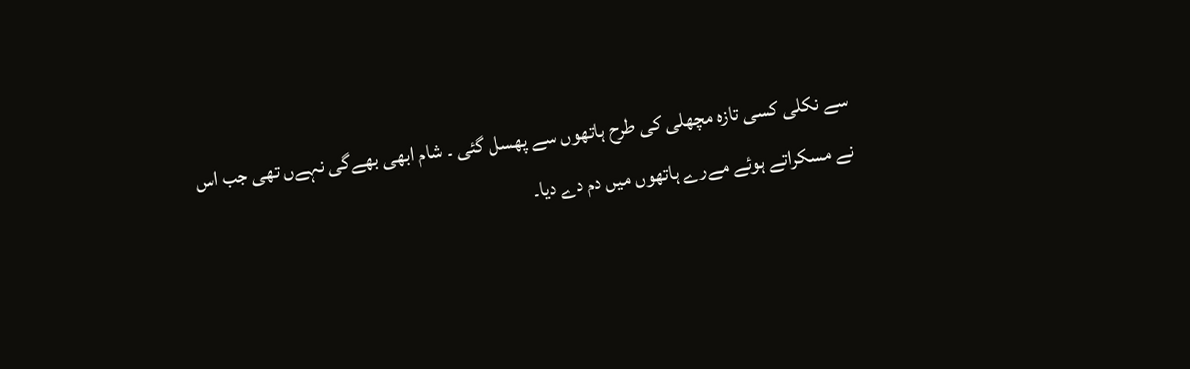سے نکلی کسی تازہ مچھلی کی طرح ہاتھوں سے پھسل گئی ۔ شام ابھی بھےگی نہےں تھی جب اس نے مسکراتے ہوئے مےرے ہاتھوں میں دم دے دیا۔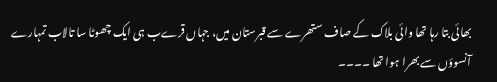بھائی بتا رہا تھا وائی بلاک کے صاف ستھرے سے قبرستان میں، جہاں قرےب ہی ایک چھوٹا سا تالاب تمہارے آنسوؤں سے بھرا ہوا تھا ۔۔۔۔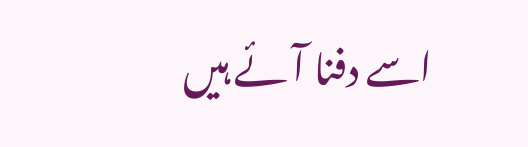اسے دفنا آئے ہیں